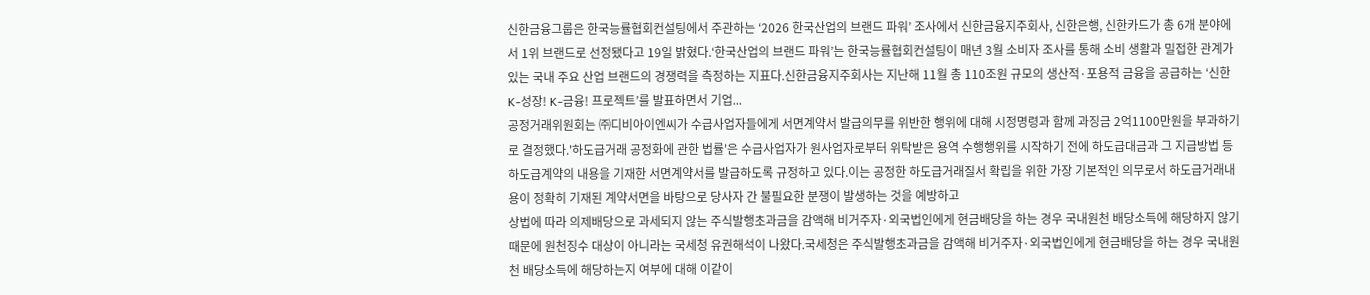신한금융그룹은 한국능률협회컨설팅에서 주관하는 ‘2026 한국산업의 브랜드 파워’ 조사에서 신한금융지주회사, 신한은행, 신한카드가 총 6개 분야에서 1위 브랜드로 선정됐다고 19일 밝혔다.‘한국산업의 브랜드 파워’는 한국능률협회컨설팅이 매년 3월 소비자 조사를 통해 소비 생활과 밀접한 관계가 있는 국내 주요 산업 브랜드의 경쟁력을 측정하는 지표다.신한금융지주회사는 지난해 11월 총 110조원 규모의 생산적·포용적 금융을 공급하는 ‘신한 K-성장! K-금융! 프로젝트’를 발표하면서 기업...
공정거래위원회는 ㈜디비아이엔씨가 수급사업자들에게 서면계약서 발급의무를 위반한 행위에 대해 시정명령과 함께 과징금 2억1100만원을 부과하기로 결정했다.'하도급거래 공정화에 관한 법률'은 수급사업자가 원사업자로부터 위탁받은 용역 수행행위를 시작하기 전에 하도급대금과 그 지급방법 등 하도급계약의 내용을 기재한 서면계약서를 발급하도록 규정하고 있다.이는 공정한 하도급거래질서 확립을 위한 가장 기본적인 의무로서 하도급거래내용이 정확히 기재된 계약서면을 바탕으로 당사자 간 불필요한 분쟁이 발생하는 것을 예방하고
상법에 따라 의제배당으로 과세되지 않는 주식발행초과금을 감액해 비거주자·외국법인에게 현금배당을 하는 경우 국내원천 배당소득에 해당하지 않기 때문에 원천징수 대상이 아니라는 국세청 유권해석이 나왔다.국세청은 주식발행초과금을 감액해 비거주자·외국법인에게 현금배당을 하는 경우 국내원천 배당소득에 해당하는지 여부에 대해 이같이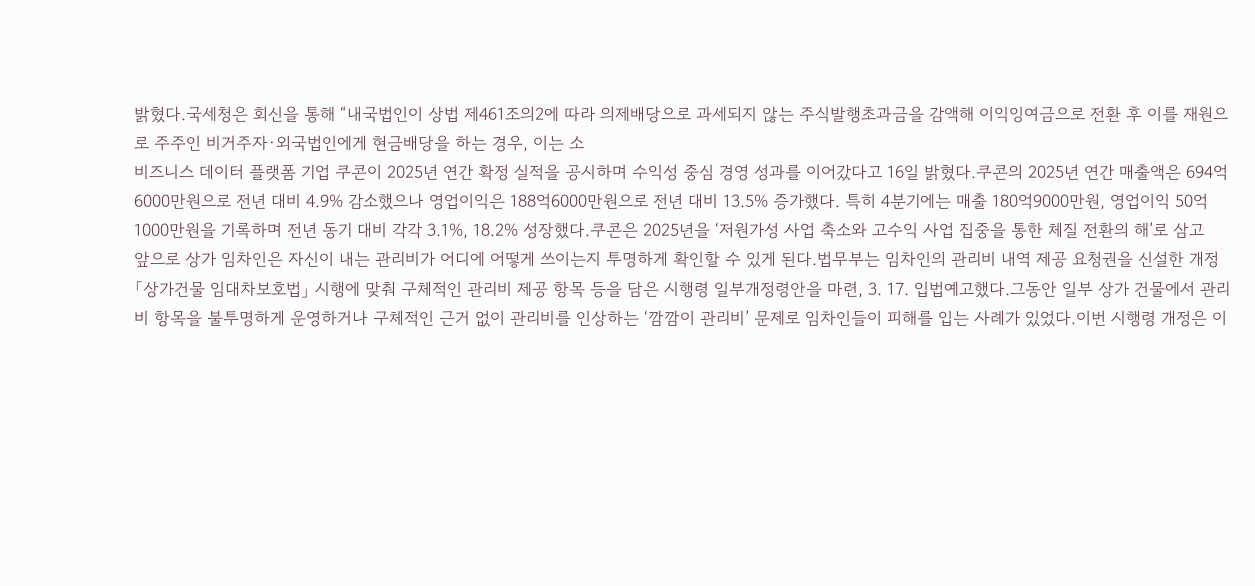밝혔다.국세청은 회신을 통해 “내국법인이 상법 제461조의2에 따라 의제배당으로 과세되지 않는 주식발행초과금을 감액해 이익잉여금으로 전환 후 이를 재원으로 주주인 비거주자·외국법인에게 현금배당을 하는 경우, 이는 소
비즈니스 데이터 플랫폼 기업 쿠콘이 2025년 연간 확정 실적을 공시하며 수익성 중심 경영 성과를 이어갔다고 16일 밝혔다.쿠콘의 2025년 연간 매출액은 694억6000만원으로 전년 대비 4.9% 감소했으나 영업이익은 188억6000만원으로 전년 대비 13.5% 증가했다. 특히 4분기에는 매출 180억9000만원, 영업이익 50억1000만원을 기록하며 전년 동기 대비 각각 3.1%, 18.2% 성장했다.쿠콘은 2025년을 ‘저원가성 사업 축소와 고수익 사업 집중을 통한 체질 전환의 해’로 삼고
앞으로 상가 임차인은 자신이 내는 관리비가 어디에 어떻게 쓰이는지 투명하게 확인할 수 있게 된다.법무부는 임차인의 관리비 내역 제공 요청권을 신설한 개정 「상가건물 임대차보호법」 시행에 맞춰 구체적인 관리비 제공 항목 등을 담은 시행령 일부개정령안을 마련, 3. 17. 입법예고했다.그동안 일부 상가 건물에서 관리비 항목을 불투명하게 운영하거나 구체적인 근거 없이 관리비를 인상하는 ‘깜깜이 관리비’ 문제로 임차인들이 피해를 입는 사례가 있었다.이번 시행령 개정은 이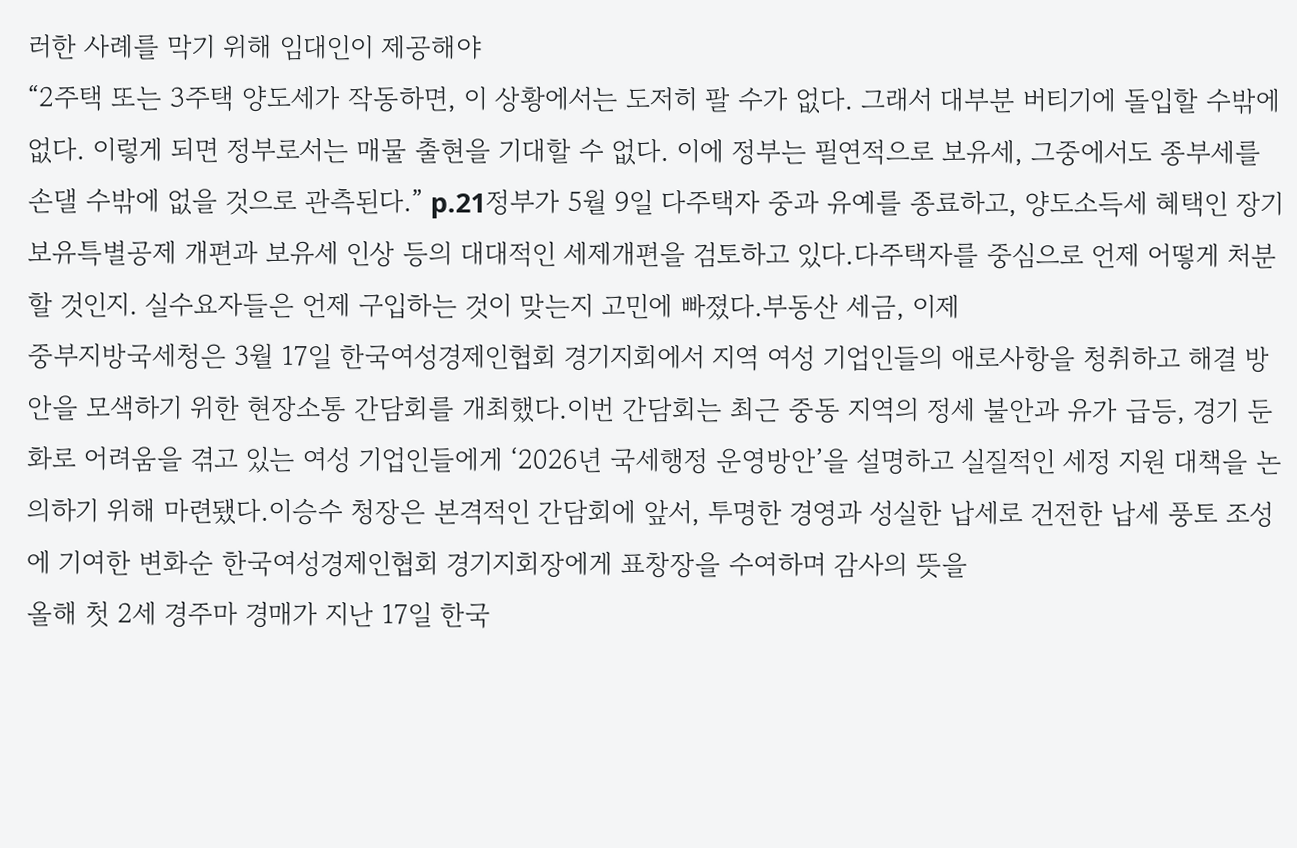러한 사례를 막기 위해 임대인이 제공해야
“2주택 또는 3주택 양도세가 작동하면, 이 상황에서는 도저히 팔 수가 없다. 그래서 대부분 버티기에 돌입할 수밖에 없다. 이렇게 되면 정부로서는 매물 출현을 기대할 수 없다. 이에 정부는 필연적으로 보유세, 그중에서도 종부세를 손댈 수밖에 없을 것으로 관측된다.” p.21정부가 5월 9일 다주택자 중과 유예를 종료하고, 양도소득세 혜택인 장기보유특별공제 개편과 보유세 인상 등의 대대적인 세제개편을 검토하고 있다.다주택자를 중심으로 언제 어떻게 처분할 것인지. 실수요자들은 언제 구입하는 것이 맞는지 고민에 빠졌다.부동산 세금, 이제
중부지방국세청은 3월 17일 한국여성경제인협회 경기지회에서 지역 여성 기업인들의 애로사항을 청취하고 해결 방안을 모색하기 위한 현장소통 간담회를 개최했다.이번 간담회는 최근 중동 지역의 정세 불안과 유가 급등, 경기 둔화로 어려움을 겪고 있는 여성 기업인들에게 ‘2026년 국세행정 운영방안’을 설명하고 실질적인 세정 지원 대책을 논의하기 위해 마련됐다.이승수 청장은 본격적인 간담회에 앞서, 투명한 경영과 성실한 납세로 건전한 납세 풍토 조성에 기여한 변화순 한국여성경제인협회 경기지회장에게 표창장을 수여하며 감사의 뜻을
올해 첫 2세 경주마 경매가 지난 17일 한국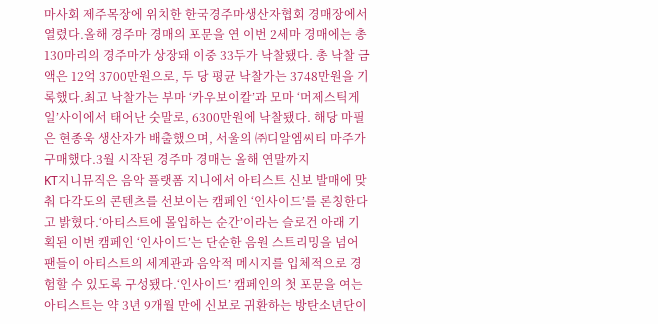마사회 제주목장에 위치한 한국경주마생산자협회 경매장에서 열렸다.올해 경주마 경매의 포문을 연 이번 2세마 경매에는 총 130마리의 경주마가 상장돼 이중 33두가 낙찰됐다. 총 낙찰 금액은 12억 3700만원으로, 두 당 평균 낙찰가는 3748만원을 기록했다.최고 낙찰가는 부마 ‘카우보이칼’과 모마 ‘머제스틱게일’사이에서 태어난 숫말로, 6300만원에 낙찰됐다. 해당 마필은 현종욱 생산자가 배출했으며, 서울의 ㈜디알엠씨티 마주가 구매했다.3월 시작된 경주마 경매는 올해 연말까지
KT지니뮤직은 음악 플랫폼 지니에서 아티스트 신보 발매에 맞춰 다각도의 콘텐츠를 선보이는 캠페인 ‘인사이드’를 론칭한다고 밝혔다.‘아티스트에 몰입하는 순간’이라는 슬로건 아래 기획된 이번 캠페인 ‘인사이드’는 단순한 음원 스트리밍을 넘어 팬들이 아티스트의 세계관과 음악적 메시지를 입체적으로 경험할 수 있도록 구성됐다.‘인사이드’ 캠페인의 첫 포문을 여는 아티스트는 약 3년 9개월 만에 신보로 귀환하는 방탄소년단이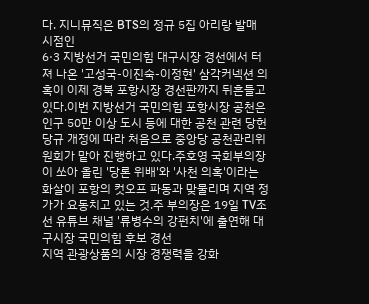다. 지니뮤직은 BTS의 정규 5집 아리랑 발매 시점인
6·3 지방선거 국민의힘 대구시장 경선에서 터져 나온 '고성국-이진숙-이정현' 삼각커넥션 의혹이 이제 경북 포항시장 경선판까지 뒤흔들고 있다.이번 지방선거 국민의힘 포항시장 공천은 인구 50만 이상 도시 등에 대한 공천 관련 당헌당규 개정에 따라 처음으로 중앙당 공천관리위원회가 맡아 진행하고 있다.주호영 국회부의장이 쏘아 올린 '당론 위배'와 '사천 의혹'이라는 화살이 포항의 컷오프 파동과 맞물리며 지역 정가가 요동치고 있는 것.주 부의장은 19일 TV조선 유튜브 채널 '류병수의 강펀치'에 출연해 대구시장 국민의힘 후보 경선
지역 관광상품의 시장 경쟁력을 강화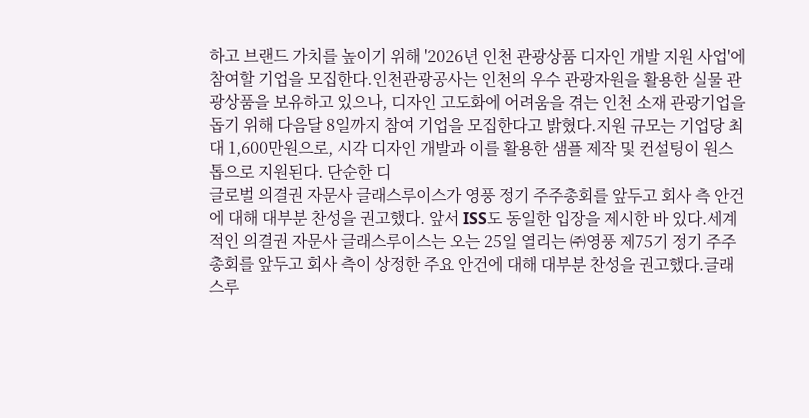하고 브랜드 가치를 높이기 위해 '2026년 인천 관광상품 디자인 개발 지원 사업'에 참여할 기업을 모집한다.인천관광공사는 인천의 우수 관광자원을 활용한 실물 관광상품을 보유하고 있으나, 디자인 고도화에 어려움을 겪는 인천 소재 관광기업을 돕기 위해 다음달 8일까지 참여 기업을 모집한다고 밝혔다.지원 규모는 기업당 최대 1,600만원으로, 시각 디자인 개발과 이를 활용한 샘플 제작 및 컨설팅이 원스톱으로 지원된다. 단순한 디
글로벌 의결권 자문사 글래스루이스가 영풍 정기 주주총회를 앞두고 회사 측 안건에 대해 대부분 찬성을 권고했다. 앞서 ISS도 동일한 입장을 제시한 바 있다.세계적인 의결권 자문사 글래스루이스는 오는 25일 열리는 ㈜영풍 제75기 정기 주주총회를 앞두고 회사 측이 상정한 주요 안건에 대해 대부분 찬성을 권고했다.글래스루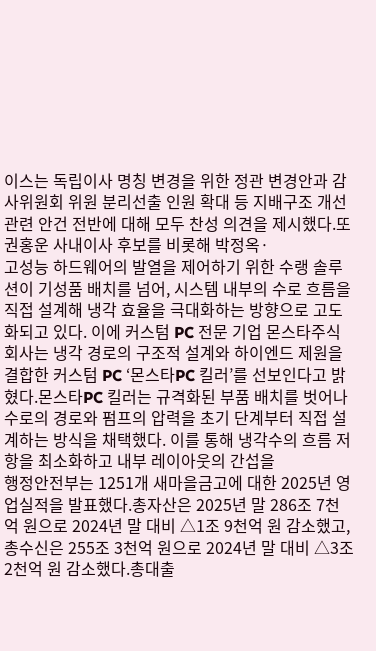이스는 독립이사 명칭 변경을 위한 정관 변경안과 감사위원회 위원 분리선출 인원 확대 등 지배구조 개선 관련 안건 전반에 대해 모두 찬성 의견을 제시했다.또 권홍운 사내이사 후보를 비롯해 박정옥·
고성능 하드웨어의 발열을 제어하기 위한 수랭 솔루션이 기성품 배치를 넘어, 시스템 내부의 수로 흐름을 직접 설계해 냉각 효율을 극대화하는 방향으로 고도화되고 있다. 이에 커스텀 PC 전문 기업 몬스타주식회사는 냉각 경로의 구조적 설계와 하이엔드 제원을 결합한 커스텀 PC ‘몬스타PC 킬러’를 선보인다고 밝혔다.몬스타PC 킬러는 규격화된 부품 배치를 벗어나 수로의 경로와 펌프의 압력을 초기 단계부터 직접 설계하는 방식을 채택했다. 이를 통해 냉각수의 흐름 저항을 최소화하고 내부 레이아웃의 간섭을
행정안전부는 1251개 새마을금고에 대한 2025년 영업실적을 발표했다.총자산은 2025년 말 286조 7천억 원으로 2024년 말 대비 △1조 9천억 원 감소했고, 총수신은 255조 3천억 원으로 2024년 말 대비 △3조 2천억 원 감소했다.총대출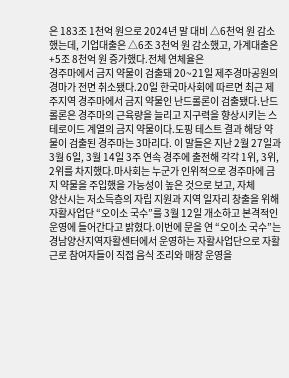은 183조 1천억 원으로 2024년 말 대비 △6천억 원 감소했는데, 기업대출은 △6조 3천억 원 감소했고, 가계대출은 +5조 8천억 원 증가했다.전체 연체율은
경주마에서 금지 약물이 검출돼 20~21일 제주경마공원의 경마가 전면 취소됐다.20일 한국마사회에 따르면 최근 제주지역 경주마에서 금지 약물인 난드롤론이 검출됐다.난드롤론은 경주마의 근육량을 늘리고 지구력을 향상시키는 스테로이드 계열의 금지 약물이다.도핑 테스트 결과 해당 약물이 검출된 경주마는 3마리다. 이 말들은 지난 2월 27일과 3월 6일, 3월 14일 3주 연속 경주에 출전해 각각 1위, 3위, 2위를 차지했다.마사회는 누군가 인위적으로 경주마에 금지 약물을 주입했을 가능성이 높은 것으로 보고, 자체
양산시는 저소득층의 자립 지원과 지역 일자리 창출을 위해 자활사업단 “오이소 국수”를 3월 12일 개소하고 본격적인 운영에 들어간다고 밝혔다.이번에 문을 연 “오이소 국수”는 경남양산지역자활센터에서 운영하는 자활사업단으로 자활근로 참여자들이 직접 음식 조리와 매장 운영을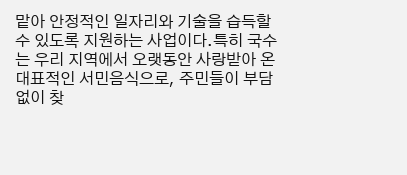맡아 안정적인 일자리와 기술을 습득할 수 있도록 지원하는 사업이다.특히 국수는 우리 지역에서 오랫동안 사랑받아 온 대표적인 서민음식으로, 주민들이 부담없이 찾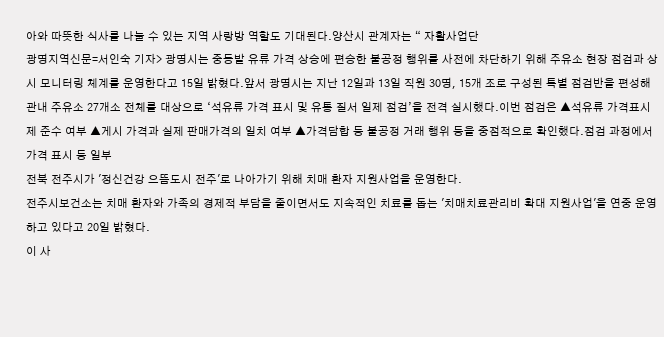아와 따뜻한 식사를 나눌 수 있는 지역 사랑방 역할도 기대된다.양산시 관계자는 “ 자활사업단
광명지역신문=서인숙 기자> 광명시는 중동발 유류 가격 상승에 편승한 불공정 행위를 사전에 차단하기 위해 주유소 현장 점검과 상시 모니터링 체계를 운영한다고 15일 밝혔다.앞서 광명시는 지난 12일과 13일 직원 30명, 15개 조로 구성된 특별 점검반을 편성해 관내 주유소 27개소 전체를 대상으로 ‘석유류 가격 표시 및 유통 질서 일제 점검’을 전격 실시했다.이번 점검은 ▲석유류 가격표시제 준수 여부 ▲게시 가격과 실제 판매가격의 일치 여부 ▲가격담합 등 불공정 거래 행위 등을 중점적으로 확인했다.점검 과정에서 가격 표시 등 일부
전북 전주시가 '정신건강 으뜸도시 전주'로 나아가기 위해 치매 환자 지원사업을 운영한다.
전주시보건소는 치매 환자와 가족의 경제적 부담을 줄이면서도 지속적인 치료를 돕는 '치매치료관리비 확대 지원사업'을 연중 운영하고 있다고 20일 밝혔다.
이 사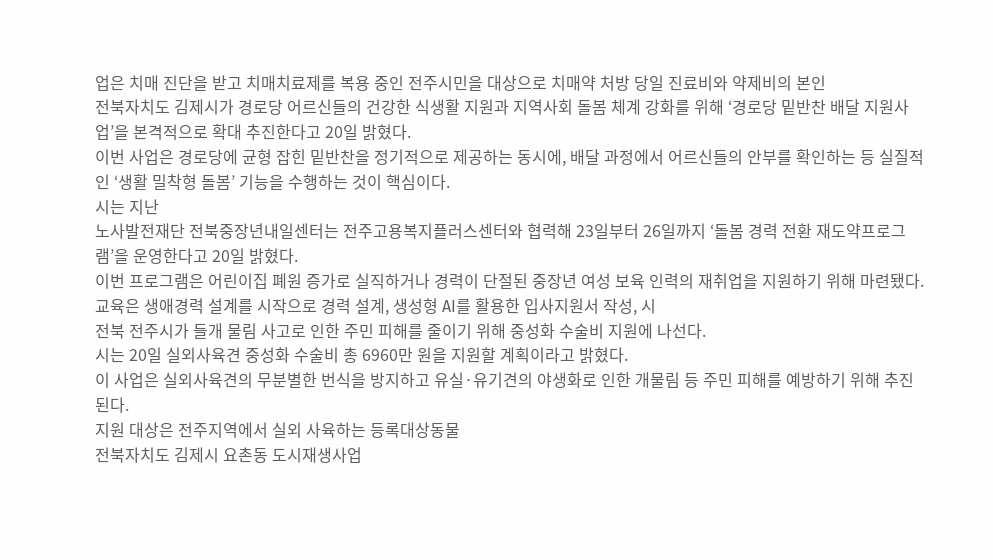업은 치매 진단을 받고 치매치료제를 복용 중인 전주시민을 대상으로 치매약 처방 당일 진료비와 약제비의 본인
전북자치도 김제시가 경로당 어르신들의 건강한 식생활 지원과 지역사회 돌봄 체계 강화를 위해 ‘경로당 밑반찬 배달 지원사업’을 본격적으로 확대 추진한다고 20일 밝혔다.
이번 사업은 경로당에 균형 잡힌 밑반찬을 정기적으로 제공하는 동시에, 배달 과정에서 어르신들의 안부를 확인하는 등 실질적인 ‘생활 밀착형 돌봄’ 기능을 수행하는 것이 핵심이다.
시는 지난
노사발전재단 전북중장년내일센터는 전주고용복지플러스센터와 협력해 23일부터 26일까지 ‘돌봄 경력 전환 재도약프로그램’을 운영한다고 20일 밝혔다.
이번 프로그램은 어린이집 폐원 증가로 실직하거나 경력이 단절된 중장년 여성 보육 인력의 재취업을 지원하기 위해 마련됐다.
교육은 생애경력 설계를 시작으로 경력 설계, 생성형 AI를 활용한 입사지원서 작성, 시
전북 전주시가 들개 물림 사고로 인한 주민 피해를 줄이기 위해 중성화 수술비 지원에 나선다.
시는 20일 실외사육견 중성화 수술비 총 6960만 원을 지원할 계획이라고 밝혔다.
이 사업은 실외사육견의 무분별한 번식을 방지하고 유실·유기견의 야생화로 인한 개물림 등 주민 피해를 예방하기 위해 추진된다.
지원 대상은 전주지역에서 실외 사육하는 등록대상동물
전북자치도 김제시 요촌동 도시재생사업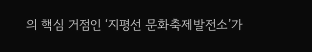의 핵심 거점인 ‘지평선 문화축제발전소’가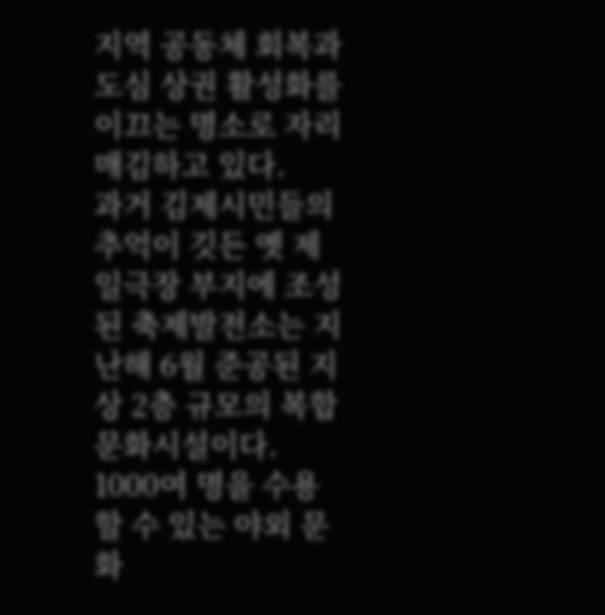지역 공동체 회복과 도심 상권 활성화를 이끄는 명소로 자리매김하고 있다.
과거 김제시민들의 추억이 깃든 옛 제일극장 부지에 조성된 축제발전소는 지난해 6월 준공된 지상 2층 규모의 복합문화시설이다.
1000여 명을 수용할 수 있는 야외 문화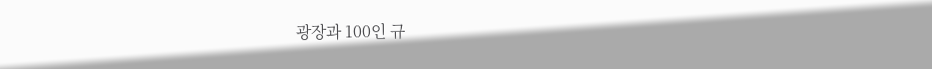광장과 100인 규